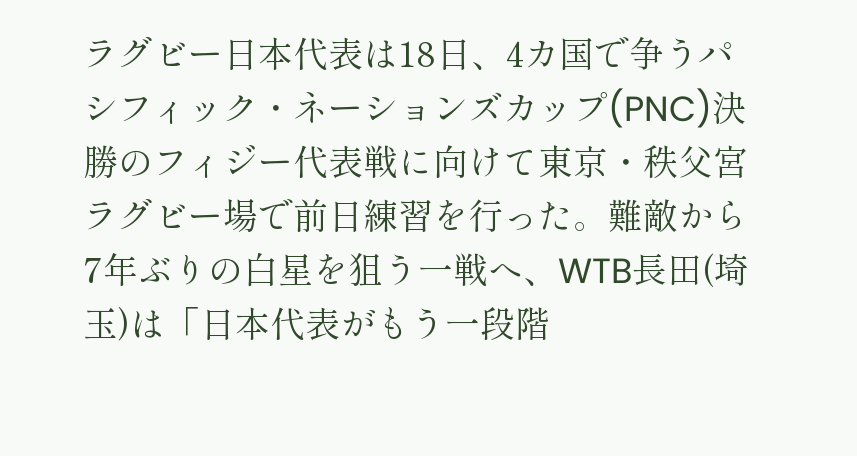ラグビー日本代表は18日、4カ国で争うパシフィック・ネーションズカップ(PNC)決勝のフィジー代表戦に向けて東京・秩父宮ラグビー場で前日練習を行った。難敵から7年ぶりの白星を狙う一戦へ、WTB長田(埼玉)は「日本代表がもう一段階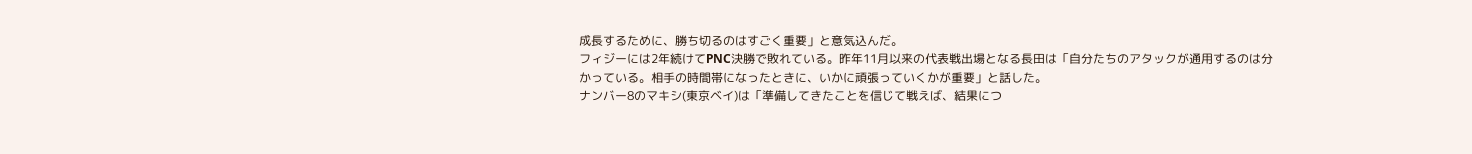成長するために、勝ち切るのはすごく重要」と意気込んだ。
フィジーには2年続けてPNC決勝で敗れている。昨年11月以来の代表戦出場となる長田は「自分たちのアタックが通用するのは分かっている。相手の時間帯になったときに、いかに頑張っていくかが重要」と話した。
ナンバー8のマキシ(東京ベイ)は「準備してきたことを信じて戦えば、結果につ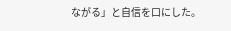ながる」と自信を口にした。